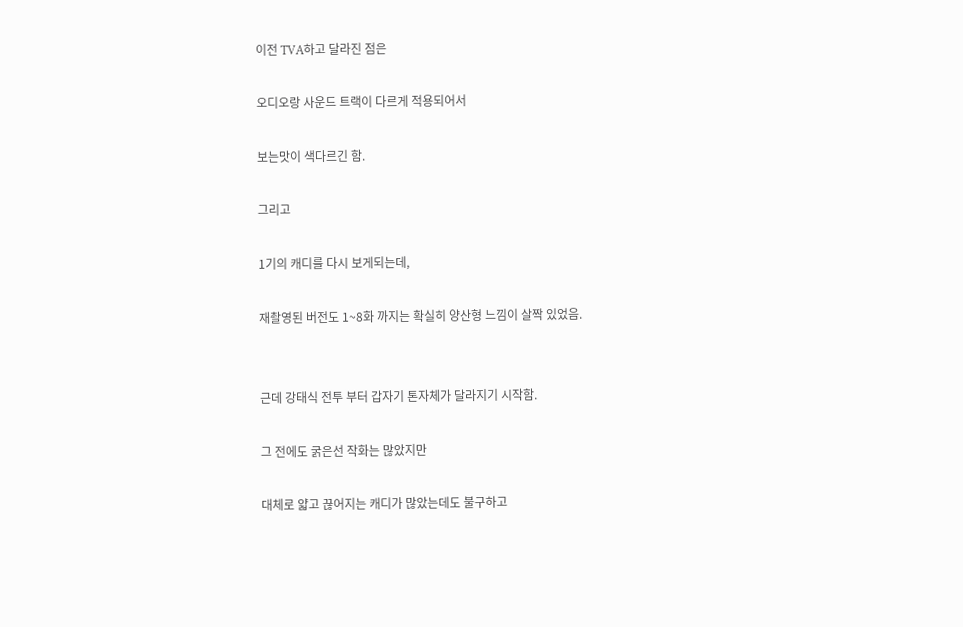이전 TVA하고 달라진 점은

오디오랑 사운드 트랙이 다르게 적용되어서

보는맛이 색다르긴 함.

그리고

1기의 캐디를 다시 보게되는데,

재촬영된 버전도 1~8화 까지는 확실히 양산형 느낌이 살짝 있었음.


근데 강태식 전투 부터 갑자기 톤자체가 달라지기 시작함.

그 전에도 굵은선 작화는 많았지만

대체로 얇고 끊어지는 캐디가 많았는데도 불구하고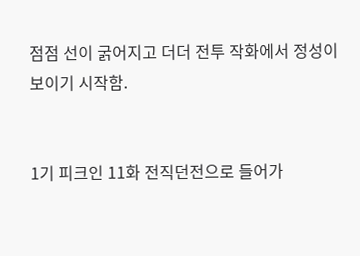점점 선이 굵어지고 더더 전투 작화에서 정성이 보이기 시작함.


1기 피크인 11화 전직던전으로 들어가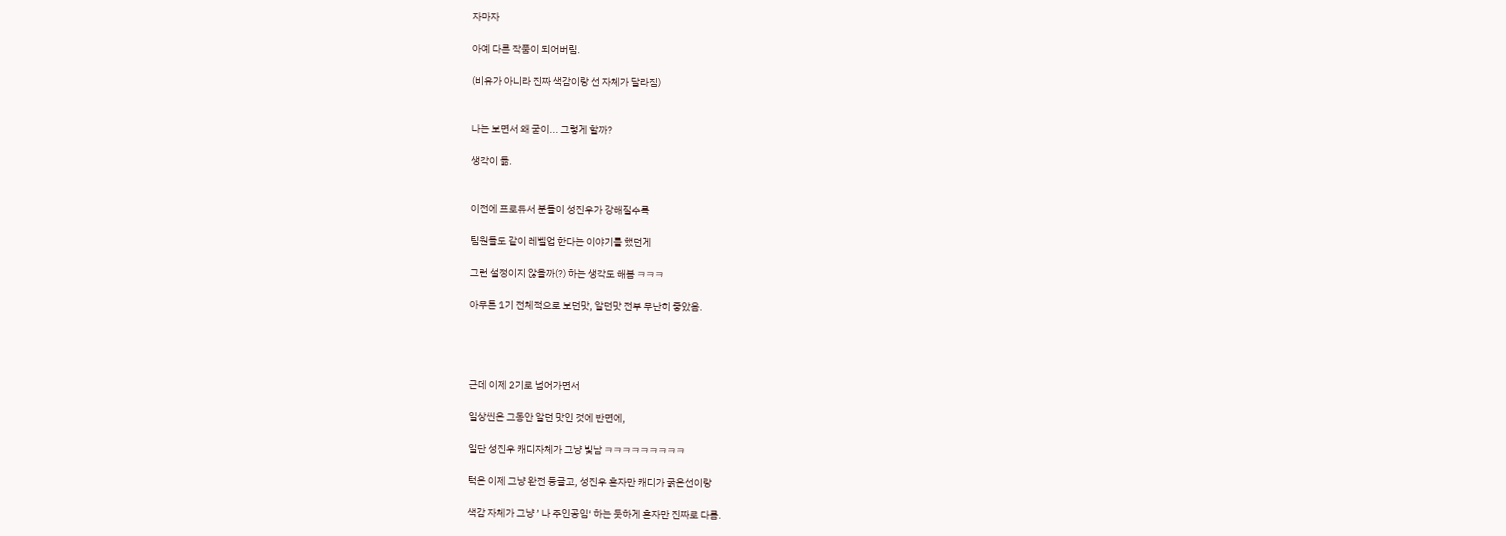자마자

아예 다른 작품이 되어버림.

(비유가 아니라 진짜 색감이랑 선 자체가 달라짐)


나는 보면서 왜 굳이... 그렇게 할까?

생각이 듦.


이전에 프로듀서 분들이 성진우가 강해질수록

팀원들도 같이 레벨업 한다는 이야기를 했던게

그런 설정이지 않을까(?) 하는 생각도 해봄 ㅋㅋㅋ

아무튼 1기 전체적으로 보던맛, 알던맛 전부 무난히 좋았음.




근데 이제 2기로 넘어가면서

일상씬은 그동안 알던 맛인 것에 반면에,

일단 성진우 캐디자체가 그냥 빛남 ㅋㅋㅋㅋㅋㅋㅋㅋㅋ

턱은 이제 그냥 완전 둥글고, 성진우 혼자만 캐디가 굵은선이랑

색감 자체가 그냥 ’ 나 주인공임‘ 하는 듯하게 혼자만 진짜로 다름.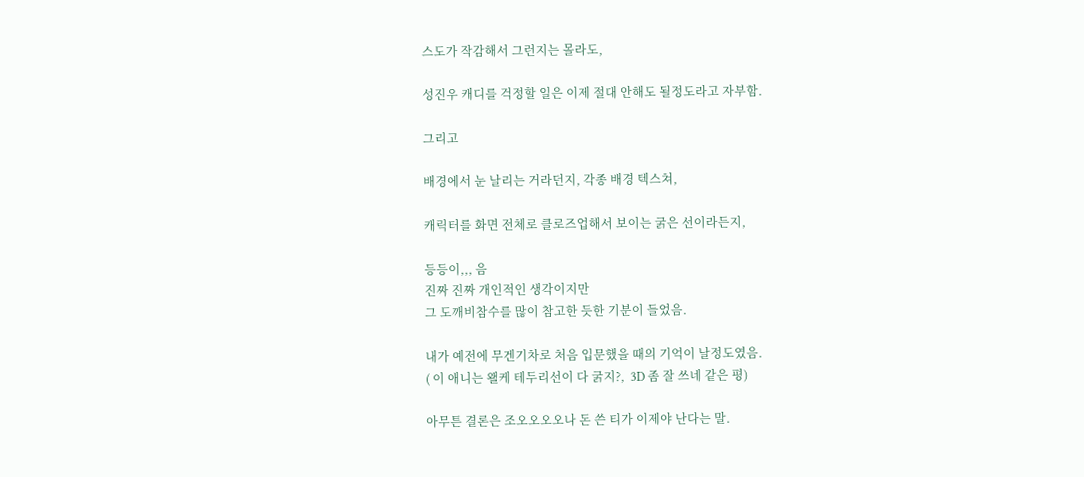스도가 작감해서 그런지는 몰라도,

성진우 캐디를 걱정할 일은 이제 절대 안해도 될정도라고 자부함.

그리고

배경에서 눈 날리는 거라던지, 각종 배경 텍스쳐,

캐릭터를 화면 전체로 클로즈업해서 보이는 굵은 선이라든지,

등등이,,, 음
진짜 진짜 개인적인 생각이지만
그 도깨비참수를 많이 참고한 듯한 기분이 들었음.

내가 예전에 무겐기차로 처음 입문했을 때의 기억이 날정도였음.
( 이 애니는 왤케 테두리선이 다 굵지?,  3D 좀 잘 쓰네 같은 평)

아무튼 결론은 조오오오오나 돈 쓴 티가 이제야 난다는 말.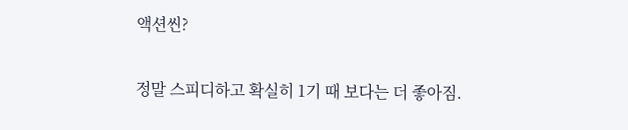액션씬?

정말 스피디하고 확실히 1기 때 보다는 더 좋아짐.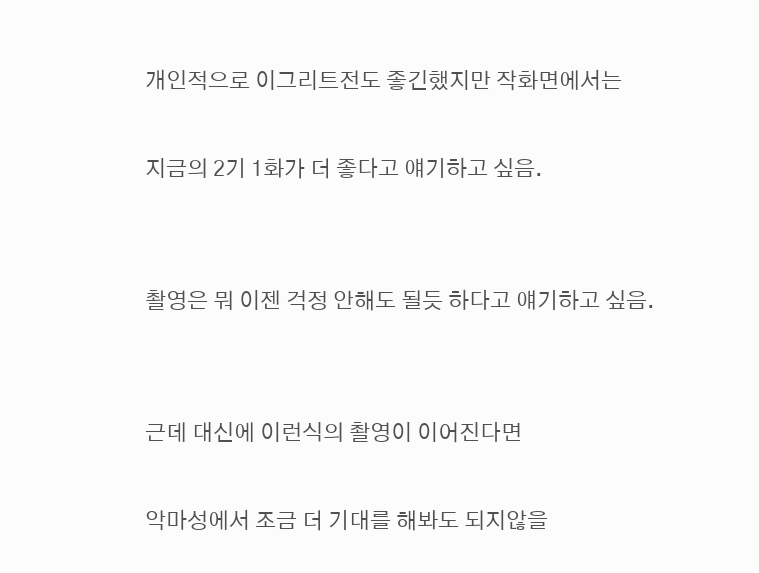개인적으로 이그리트전도 좋긴했지만 작화면에서는

지금의 2기 1화가 더 좋다고 얘기하고 싶음.


촬영은 뭐 이젠 걱정 안해도 될듯 하다고 얘기하고 싶음.


근데 대신에 이런식의 촬영이 이어진다면

악마성에서 조금 더 기대를 해봐도 되지않을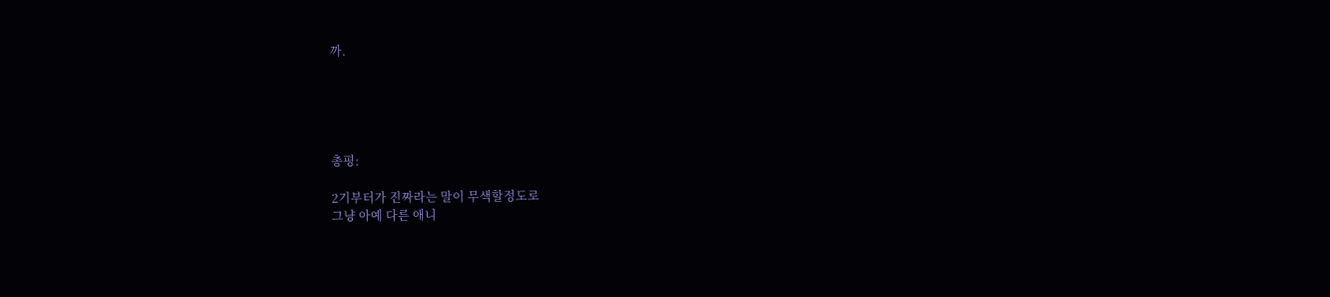까.





총평:

2기부터가 진짜라는 말이 무색할정도로
그냥 아예 다른 애니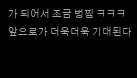가 되어서 조금 벙찜 ㅋㅋㅋ
앞으로가 더욱더욱 기대된다